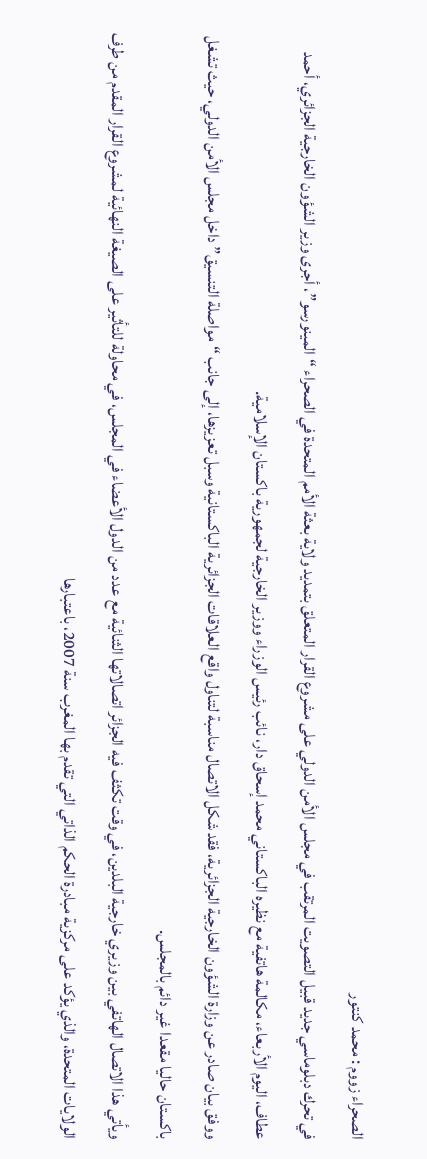الصحراء زووم : محمد كنتور
في تحرك دبلوماسي جديد قبيل التصويت المرتقب في مجلس الأمن الدولي على مشروع القرار المتعلق بتمديد ولاية بعثة الأمم المتحدة في الصحراء “المينورسو”، أجرى وزير الشؤون الخارجية الجزائري، أحمد عطاف، اليوم الأربعاء، مكالمة هاتفية مع نظيره الباكستاني محمد إسحاق دار، نائب رئيس الوزراء ووزير الخارجية لجمهورية باكستان الإسلامية.
ووفق بيان صادر عن وزارة الشؤون الخارجية الجزائرية، فقد شكل الاتصال مناسبة لتناول واقع العلاقات الجزائرية الباكستانية وسبل تعزيزها، إلى جانب “مواصلة التنسيق” داخل مجلس الأمن الدولي، حيث تشغل باكستان حاليا مقعدا غير دائم بالمجلس.
ويأتي هذا الاتصال الهاتفي بين وزيري خارجية البلدين، في وقت تكثف فيه الجزائر اتصالاتها الثنائية مع عدد من الدول الأعضاء في المجلس، في محاولة للتأثير على الصيغة النهائية لمشروع القرار المقدم من طرف الولايات المتحدة، والذي يؤكد على مركزية مبادرة الحكم الذاتي التي تقدم بها المغرب سنة 2007، باعتبارها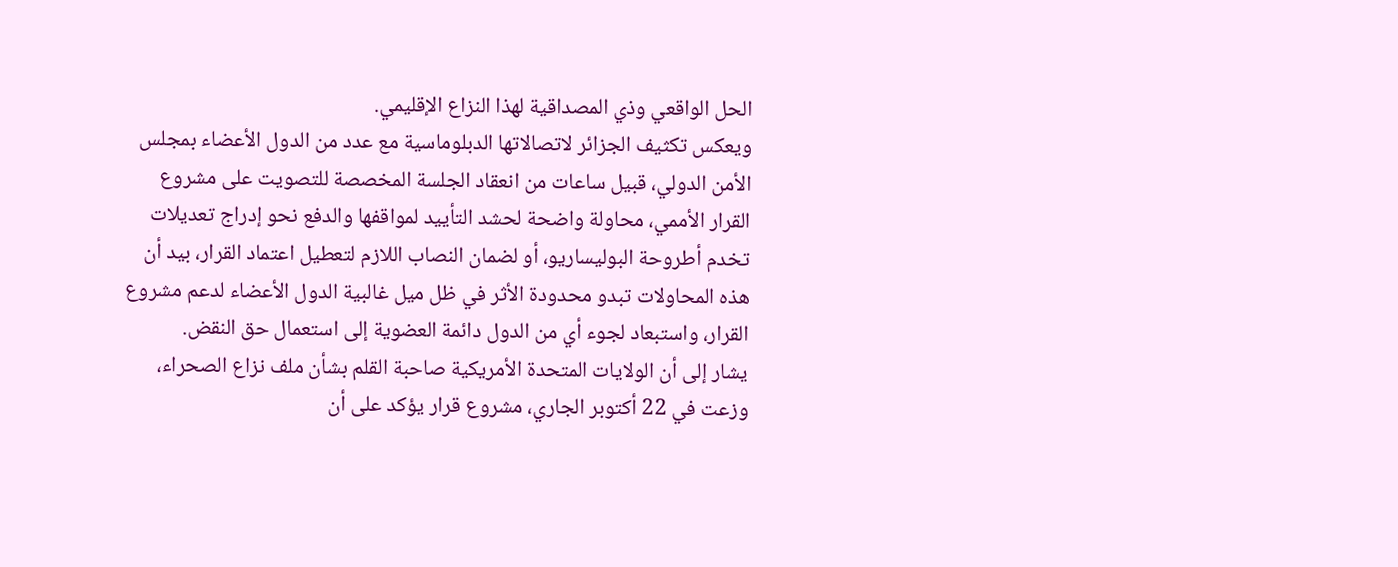الحل الواقعي وذي المصداقية لهذا النزاع الإقليمي.
ويعكس تكثيف الجزائر لاتصالاتها الدبلوماسية مع عدد من الدول الأعضاء بمجلس الأمن الدولي، قبيل ساعات من انعقاد الجلسة المخصصة للتصويت على مشروع القرار الأممي، محاولة واضحة لحشد التأييد لمواقفها والدفع نحو إدراج تعديلات تخدم أطروحة البوليساريو، أو لضمان النصاب اللازم لتعطيل اعتماد القرار، بيد أن هذه المحاولات تبدو محدودة الأثر في ظل ميل غالبية الدول الأعضاء لدعم مشروع القرار، واستبعاد لجوء أي من الدول دائمة العضوية إلى استعمال حق النقض.
يشار إلى أن الولايات المتحدة الأمريكية صاحبة القلم بشأن ملف نزاع الصحراء، وزعت في 22 أكتوبر الجاري، مشروع قرار يؤكد على أن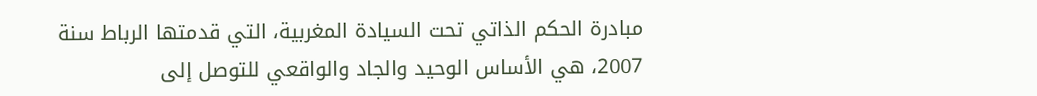مبادرة الحكم الذاتي تحت السيادة المغربية، التي قدمتها الرباط سنة 2007، هي الأساس الوحيد والجاد والواقعي للتوصل إلى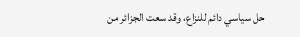حل سياسي دائم للنزاع، وقد سعت الجزائر من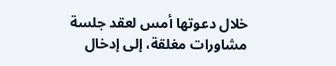خلال دعوتها أمس لعقد جلسة مشاورات مغلقة، إلى إدخال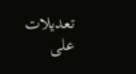تعديلات على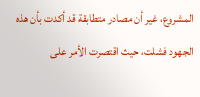المشروع، غير أن مصادر متطابقة قد أكدت بأن هذه الجهود فشلت، حيث اقتصرت الأمر على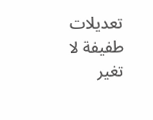تعديلات طفيفة لا تغير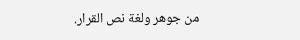من جوهر ولغة نص القرار.